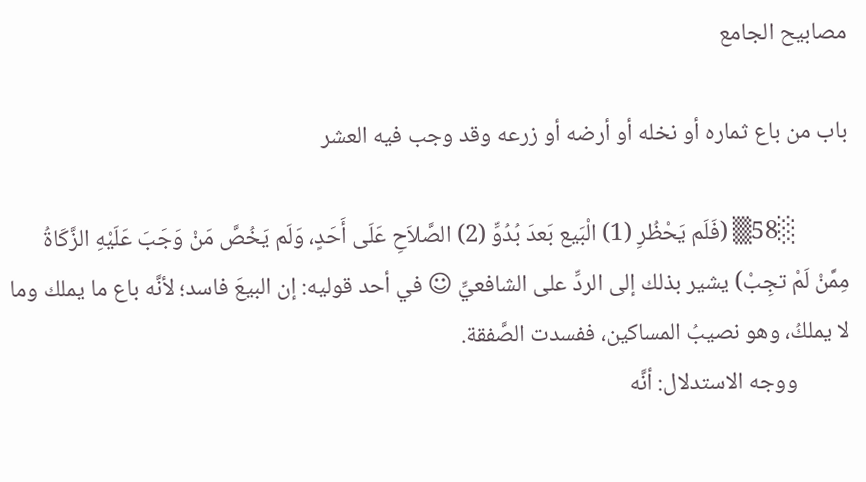مصابيح الجامع

باب من باع ثماره أو نخله أو أرضه أو زرعه وقد وجب فيه العشر

          ░58▒ (فَلَم يَحْظُرِ (1) الْبَيع بَعدَ بُدُوِّ (2) الصَّلاَحِ عَلَى أَحَدٍ، وَلَم يَخُصَّ مَنْ وَجَبَ عَلَيْهِ الزَّكَاةُ مِمَّنْ لَمْ تجِبْ) يشير بذلك إلى الردِّ على الشافعيِّ ☺ في أحد قوليه: إن البيعَ فاسد؛ لأنَّه باع ما يملك وما لا يملكُ، وهو نصيبُ المساكين، ففسدت الصَّفقة.
          ووجه الاستدلال: أنَّه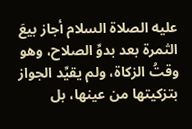عليه الصلاة السلام أجاز بيعَ الثمرة بعد بدوِّ الصلاح، وهو وقتُ الزكاة، ولم يقيِّد الجواز بتزكيتها من عينها، بل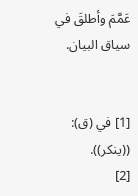عَمَّمَ وأطلقَ في سياق البيان.


[1] في (ق): ((ينكر)).
[2]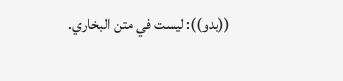((بدو)): ليست في متن البخاري.